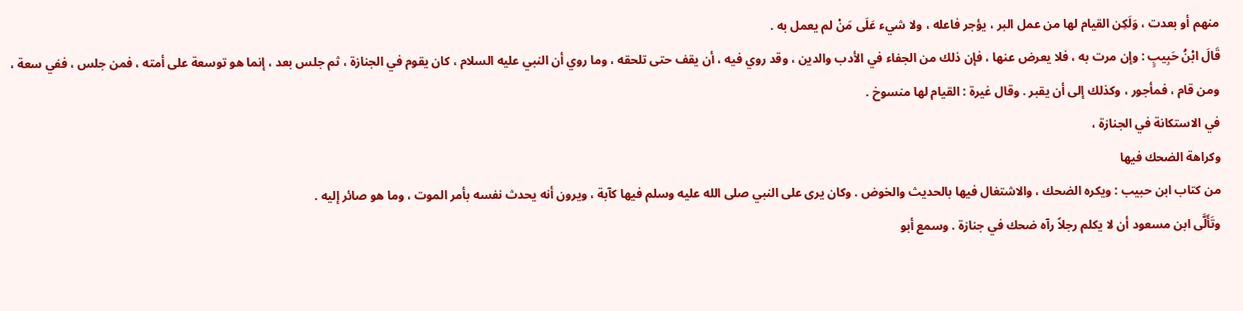منهم أو بعدت ، وَلَكِن القيام لها من عمل البر ، يؤجر فاعله ، ولا شيء عَلَى مَنْ لم يعمل به .
قَالَ ابْنُ حَبِيبٍ : وإن مرت به ، فلا يعرض عنها ، فإن ذلك من الجفاء في الأدب والدين ، وقد روي فيه ، أن يقف حتى تلحقه ، وما روي أن النبي عليه السلام ، كان يقوم في الجنازة ، ثم جلس بعد ، إنما هو توسعة على أمته ، فمن جلس ، ففي سعة ، ومن قام ، فمأجور ، وكذلك إلى أن يقبر . وقال غيرة : القيام لها منسوخ .
في الاستكانة في الجنازة ،
وكراهة الضحك فيها
من كتاب ابن حبيب : ويكره الضحك ، والاشتغال فيها بالحديث والخوض . وكان يرى على النبي صلى الله عليه وسلم فيها كآبة ، ويرون أنه يحدث نفسه بأمر الموت ، وما هو صائر إليه .
وتَأَلَّى ابن مسعود أن لا يكلم رجلاً رآه ضحك في جنازة . وسمع أبو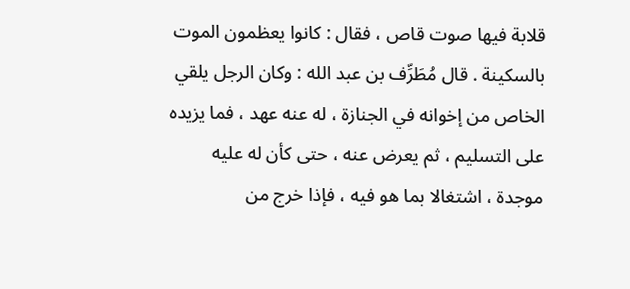قلابة فيها صوت قاص ، فقال : كانوا يعظمون الموت بالسكينة . قال مُطَرِّف بن عبد الله : وكان الرجل يلقي الخاص من إخوانه في الجنازة ، له عنه عهد ، فما يزيده على التسليم ، ثم يعرض عنه ، حتى كأن له عليه موجدة ، اشتغالا بما هو فيه ، فإذا خرج من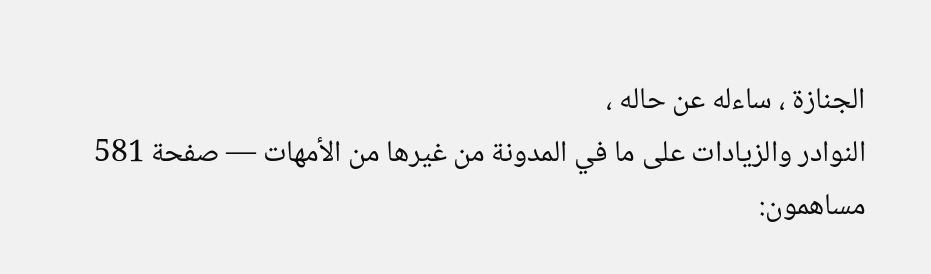الجنازة ، ساءله عن حاله ،
النوادر والزيادات على ما في المدونة من غيرها من الأمهات — صفحة 581
مساهمون: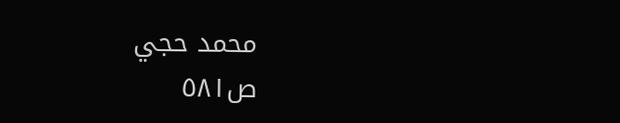محمد حجي
ص٥٨١